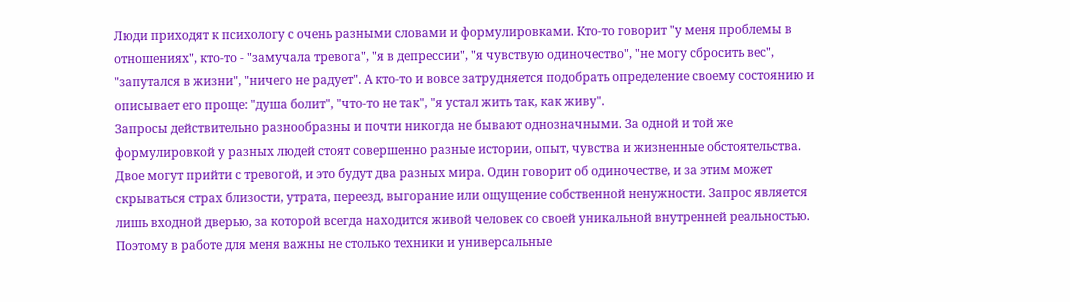Люди приходят к психологу с очень разными словами и формулировками. Кто-то говорит "у меня проблемы в отношениях", кто-то - "замучала тревога", "я в депрессии", "я чувствую одиночество", "не могу сбросить вес", "запутался в жизни", "ничего не радует". А кто-то и вовсе затрудняется подобрать определение своему состоянию и описывает его проще: "душа болит", "что-то не так", "я устал жить так, как живу".
Запросы действительно разнообразны и почти никогда не бывают однозначными. За одной и той же формулировкой у разных людей стоят совершенно разные истории, опыт, чувства и жизненные обстоятельства. Двое могут прийти с тревогой, и это будут два разных мира. Один говорит об одиночестве, и за этим может скрываться страх близости, утрата, переезд, выгорание или ощущение собственной ненужности. Запрос является лишь входной дверью, за которой всегда находится живой человек со своей уникальной внутренней реальностью.
Поэтому в работе для меня важны не столько техники и универсальные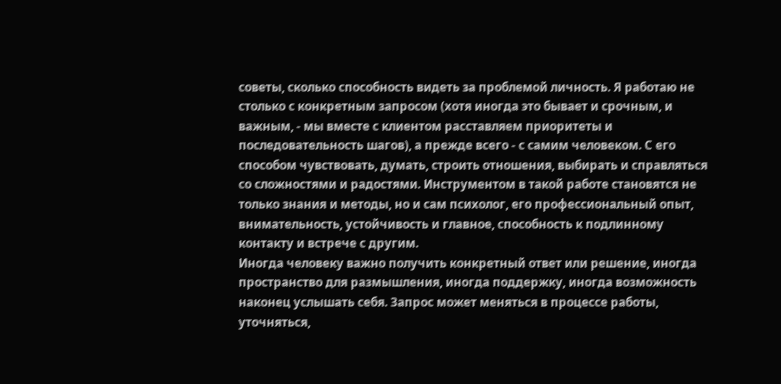советы, сколько способность видеть за проблемой личность. Я работаю не столько с конкретным запросом (хотя иногда это бывает и срочным, и важным, - мы вместе с клиентом расставляем приоритеты и последовательность шагов), а прежде всего - с самим человеком. С его способом чувствовать, думать, строить отношения, выбирать и справляться со сложностями и радостями. Инструментом в такой работе становятся не только знания и методы, но и сам психолог, его профессиональный опыт, внимательность, устойчивость и главное, способность к подлинному контакту и встрече с другим.
Иногда человеку важно получить конкретный ответ или решение, иногда пространство для размышления, иногда поддержку, иногда возможность наконец услышать себя. Запрос может меняться в процессе работы, уточняться,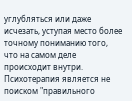углубляться или даже исчезать, уступая место более точному пониманию того, что на самом деле происходит внутри.
Психотерапия является не поиском "правильного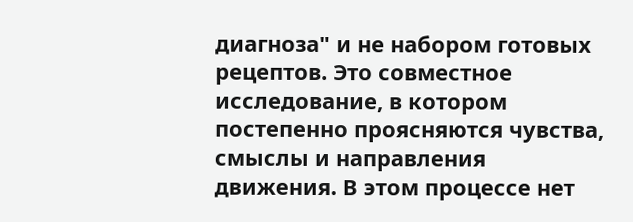диагноза" и не набором готовых рецептов. Это совместное исследование, в котором постепенно проясняются чувства, смыслы и направления движения. В этом процессе нет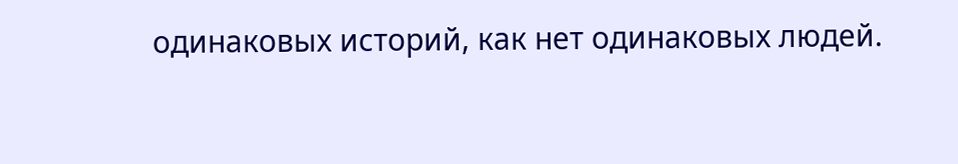одинаковых историй, как нет одинаковых людей.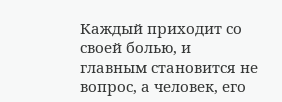Каждый приходит со своей болью, и главным становится не вопрос, а человек, его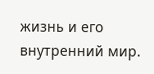жизнь и его внутренний мир.